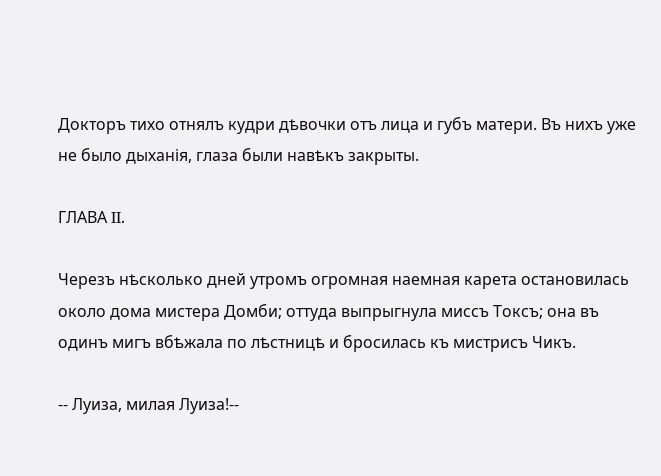Докторъ тихо отнялъ кудри дѣвочки отъ лица и губъ матери. Въ нихъ уже не было дыханія, глаза были навѣкъ закрыты.

ГЛАВА II.

Черезъ нѣсколько дней утромъ огромная наемная карета остановилась около дома мистера Домби; оттуда выпрыгнула миссъ Токсъ; она въ одинъ мигъ вбѣжала по лѣстницѣ и бросилась къ мистрисъ Чикъ.

-- Луиза, милая Луиза!--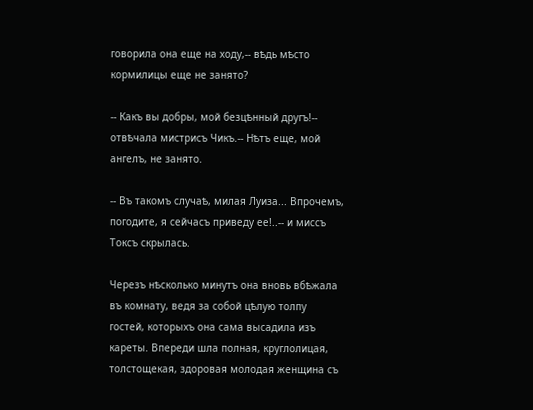говорила она еще на ходу,-- вѣдь мѣсто кормилицы еще не занято?

-- Какъ вы добры, мой безцѣнный другъ!-- отвѣчала мистрисъ Чикъ.-- Нѣтъ еще, мой ангелъ, не занято.

-- Въ такомъ случаѣ, милая Луиза... Впрочемъ, погодите, я сейчасъ приведу ее!..-- и миссъ Токсъ скрылась.

Черезъ нѣсколько минутъ она вновь вбѣжала въ комнату, ведя за собой цѣлую толпу гостей, которыхъ она сама высадила изъ кареты. Впереди шла полная, круглолицая, толстощекая, здоровая молодая женщина съ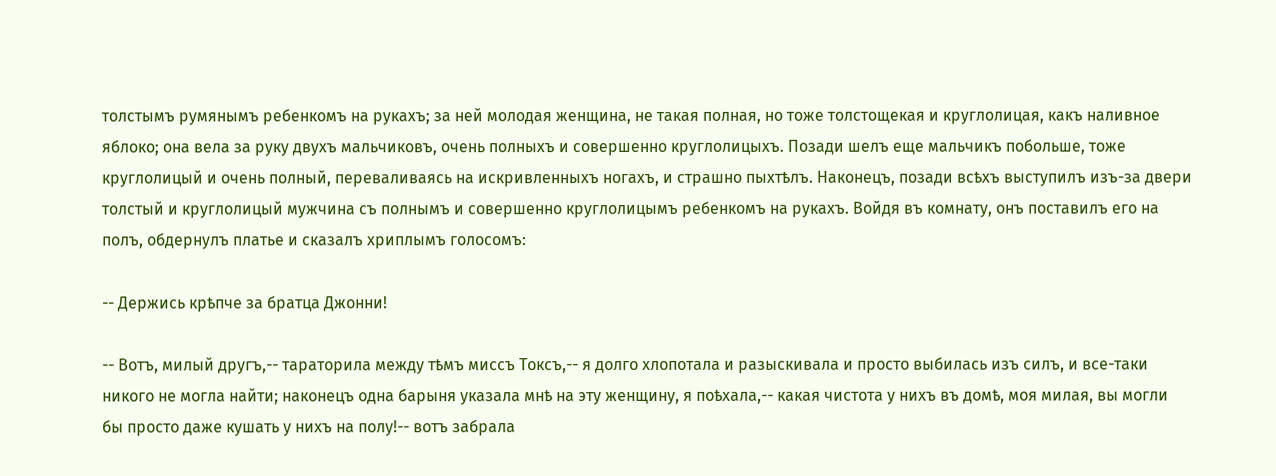толстымъ румянымъ ребенкомъ на рукахъ; за ней молодая женщина, не такая полная, но тоже толстощекая и круглолицая, какъ наливное яблоко; она вела за руку двухъ мальчиковъ, очень полныхъ и совершенно круглолицыхъ. Позади шелъ еще мальчикъ побольше, тоже круглолицый и очень полный, переваливаясь на искривленныхъ ногахъ, и страшно пыхтѣлъ. Наконецъ, позади всѣхъ выступилъ изъ-за двери толстый и круглолицый мужчина съ полнымъ и совершенно круглолицымъ ребенкомъ на рукахъ. Войдя въ комнату, онъ поставилъ его на полъ, обдернулъ платье и сказалъ хриплымъ голосомъ:

-- Держись крѣпче за братца Джонни!

-- Вотъ, милый другъ,-- тараторила между тѣмъ миссъ Токсъ,-- я долго хлопотала и разыскивала и просто выбилась изъ силъ, и все-таки никого не могла найти; наконецъ одна барыня указала мнѣ на эту женщину, я поѣхала,-- какая чистота у нихъ въ домѣ, моя милая, вы могли бы просто даже кушать у нихъ на полу!-- вотъ забрала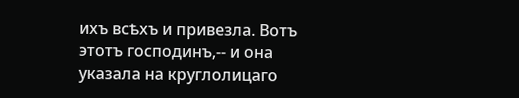ихъ всѣхъ и привезла. Вотъ этотъ господинъ,-- и она указала на круглолицаго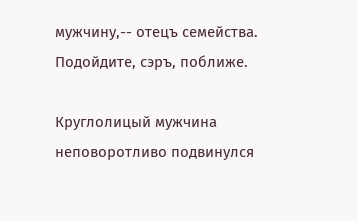мужчину,-- отецъ семейства. Подойдите, сэръ, поближе.

Круглолицый мужчина неповоротливо подвинулся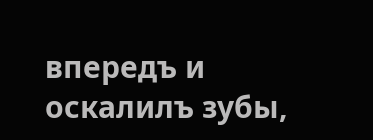впередъ и оскалилъ зубы,